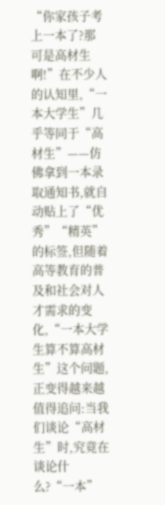“你家孩子考上一本了?那可是高材生啊!”在不少人的认知里,“一本大学生”几乎等同于“高材生”——仿佛拿到一本录取通知书,就自动贴上了“优秀”“精英”的标签,但随着高等教育的普及和社会对人才需求的变化,“一本大学生算不算高材生”这个问题,正变得越来越值得追问:当我们谈论“高材生”时,究竟在谈论什么?“一本”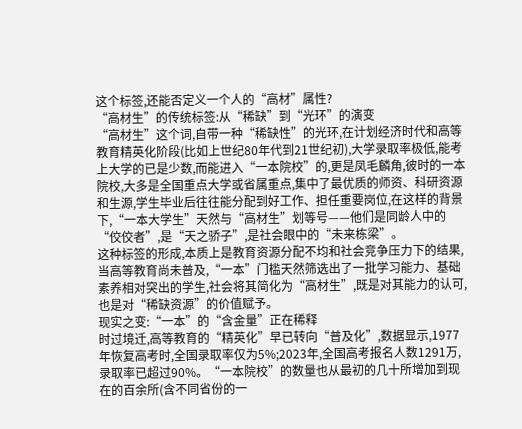这个标签,还能否定义一个人的“高材”属性?
“高材生”的传统标签:从“稀缺”到“光环”的演变
“高材生”这个词,自带一种“稀缺性”的光环,在计划经济时代和高等教育精英化阶段(比如上世纪80年代到21世纪初),大学录取率极低,能考上大学的已是少数,而能进入“一本院校”的,更是凤毛麟角,彼时的一本院校,大多是全国重点大学或省属重点,集中了最优质的师资、科研资源和生源,学生毕业后往往能分配到好工作、担任重要岗位,在这样的背景下,“一本大学生”天然与“高材生”划等号——他们是同龄人中的“佼佼者”,是“天之骄子”,是社会眼中的“未来栋梁”。
这种标签的形成,本质上是教育资源分配不均和社会竞争压力下的结果,当高等教育尚未普及,“一本”门槛天然筛选出了一批学习能力、基础素养相对突出的学生,社会将其简化为“高材生”,既是对其能力的认可,也是对“稀缺资源”的价值赋予。
现实之变:“一本”的“含金量”正在稀释
时过境迁,高等教育的“精英化”早已转向“普及化”,数据显示,1977年恢复高考时,全国录取率仅为5%;2023年,全国高考报名人数1291万,录取率已超过90%。“一本院校”的数量也从最初的几十所增加到现在的百余所(含不同省份的一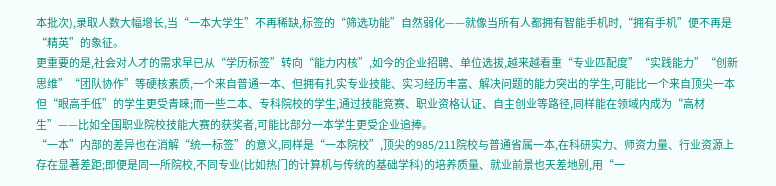本批次),录取人数大幅增长,当“一本大学生”不再稀缺,标签的“筛选功能”自然弱化——就像当所有人都拥有智能手机时,“拥有手机”便不再是“精英”的象征。
更重要的是,社会对人才的需求早已从“学历标签”转向“能力内核”,如今的企业招聘、单位选拔,越来越看重“专业匹配度”“实践能力”“创新思维”“团队协作”等硬核素质,一个来自普通一本、但拥有扎实专业技能、实习经历丰富、解决问题的能力突出的学生,可能比一个来自顶尖一本但“眼高手低”的学生更受青睐;而一些二本、专科院校的学生,通过技能竞赛、职业资格认证、自主创业等路径,同样能在领域内成为“高材生”——比如全国职业院校技能大赛的获奖者,可能比部分一本学生更受企业追捧。
“一本”内部的差异也在消解“统一标签”的意义,同样是“一本院校”,顶尖的985/211院校与普通省属一本,在科研实力、师资力量、行业资源上存在显著差距;即便是同一所院校,不同专业(比如热门的计算机与传统的基础学科)的培养质量、就业前景也天差地别,用“一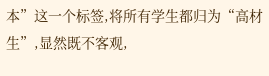本”这一个标签,将所有学生都归为“高材生”,显然既不客观,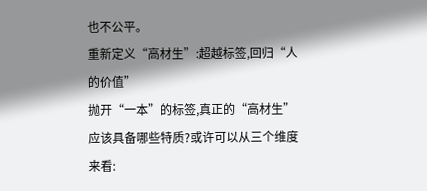也不公平。
重新定义“高材生”:超越标签,回归“人的价值”
抛开“一本”的标签,真正的“高材生”应该具备哪些特质?或许可以从三个维度来看: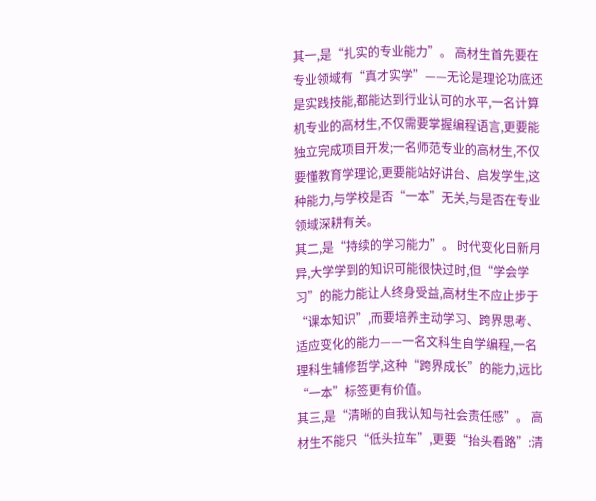其一,是“扎实的专业能力”。 高材生首先要在专业领域有“真才实学”——无论是理论功底还是实践技能,都能达到行业认可的水平,一名计算机专业的高材生,不仅需要掌握编程语言,更要能独立完成项目开发;一名师范专业的高材生,不仅要懂教育学理论,更要能站好讲台、启发学生,这种能力,与学校是否“一本”无关,与是否在专业领域深耕有关。
其二,是“持续的学习能力”。 时代变化日新月异,大学学到的知识可能很快过时,但“学会学习”的能力能让人终身受益,高材生不应止步于“课本知识”,而要培养主动学习、跨界思考、适应变化的能力——一名文科生自学编程,一名理科生辅修哲学,这种“跨界成长”的能力,远比“一本”标签更有价值。
其三,是“清晰的自我认知与社会责任感”。 高材生不能只“低头拉车”,更要“抬头看路”:清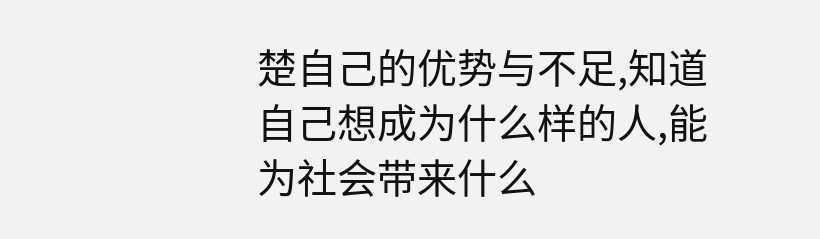楚自己的优势与不足,知道自己想成为什么样的人,能为社会带来什么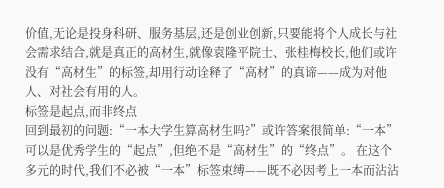价值,无论是投身科研、服务基层,还是创业创新,只要能将个人成长与社会需求结合,就是真正的高材生,就像袁隆平院士、张桂梅校长,他们或许没有“高材生”的标签,却用行动诠释了“高材”的真谛——成为对他人、对社会有用的人。
标签是起点,而非终点
回到最初的问题:“一本大学生算高材生吗?”或许答案很简单:“一本”可以是优秀学生的“起点”,但绝不是“高材生”的“终点”。 在这个多元的时代,我们不必被“一本”标签束缚——既不必因考上一本而沾沾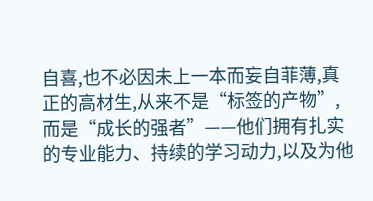自喜,也不必因未上一本而妄自菲薄,真正的高材生,从来不是“标签的产物”,而是“成长的强者”——他们拥有扎实的专业能力、持续的学习动力,以及为他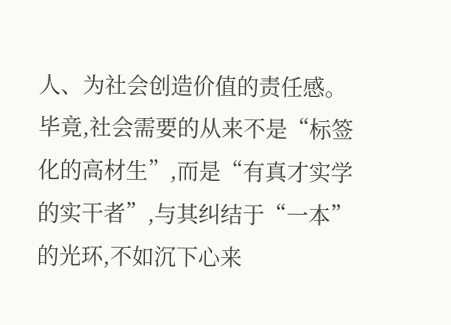人、为社会创造价值的责任感。
毕竟,社会需要的从来不是“标签化的高材生”,而是“有真才实学的实干者”,与其纠结于“一本”的光环,不如沉下心来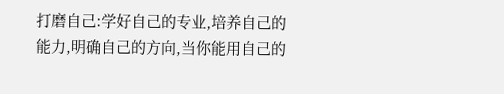打磨自己:学好自己的专业,培养自己的能力,明确自己的方向,当你能用自己的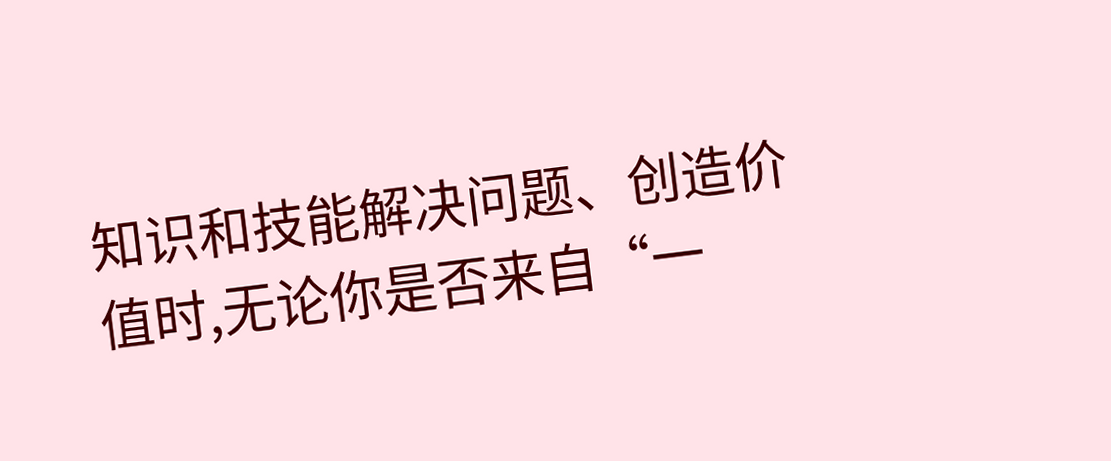知识和技能解决问题、创造价值时,无论你是否来自“一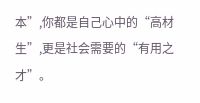本”,你都是自己心中的“高材生”,更是社会需要的“有用之才”。